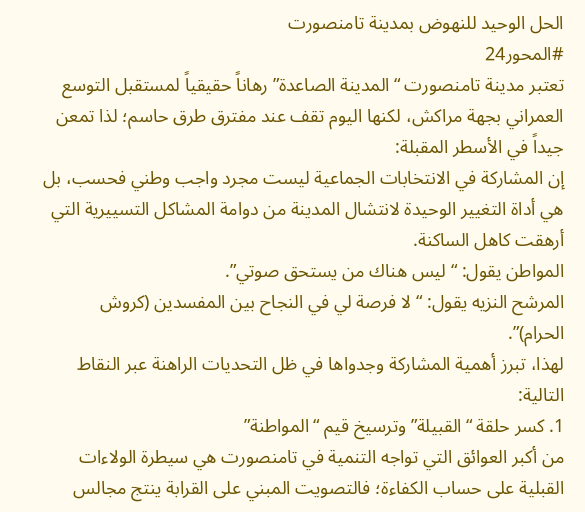الحل الوحيد للنهوض بمدينة تامنصورت
#المحور24
تعتبر مدينة تامنصورت “المدينة الصاعدة” رهاناً حقيقياً لمستقبل التوسع العمراني بجهة مراكش، لكنها اليوم تقف عند مفترق طرق حاسم؛ لذا تمعن جيداً في الأسطر المقبلة:
إن المشاركة في الانتخابات الجماعية ليست مجرد واجب وطني فحسب، بل هي أداة التغيير الوحيدة لانتشال المدينة من دوامة المشاكل التسييرية التي أرهقت كاهل الساكنة.
المواطن يقول: “ليس هناك من يستحق صوتي”.
المرشح النزيه يقول: “لا فرصة لي في النجاح بين المفسدين (كروش الحرام)”.
لهذا، تبرز أهمية المشاركة وجدواها في ظل التحديات الراهنة عبر النقاط التالية:
1. كسر حلقة “القبيلة” وترسيخ قيم “المواطنة”
من أكبر العوائق التي تواجه التنمية في تامنصورت هي سيطرة الولاءات القبلية على حساب الكفاءة؛ فالتصويت المبني على القرابة ينتج مجالس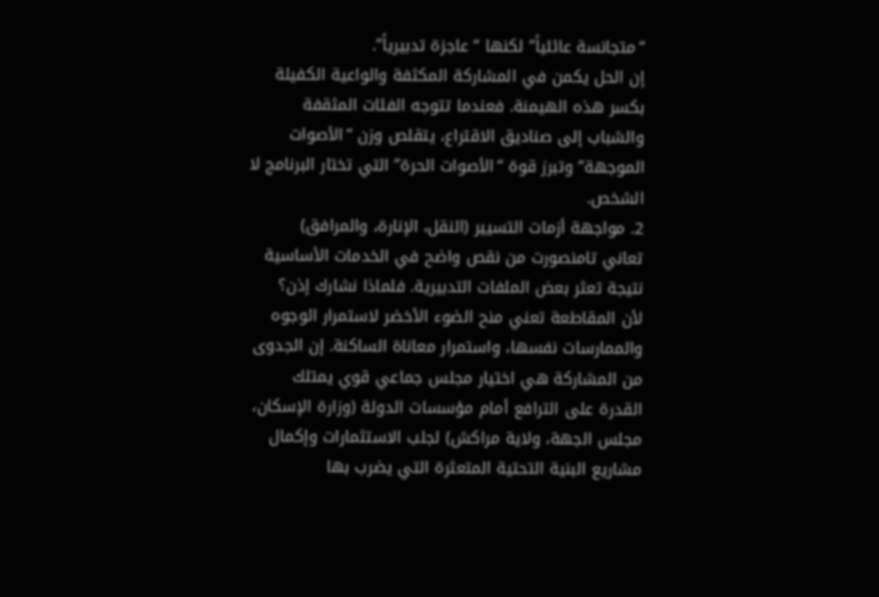“متجانسة عائلياً” لكنها “عاجزة تدبيرياً”.
إن الحل يكمن في المشاركة المكثفة والواعية الكفيلة بكسر هذه الهيمنة. فعندما تتوجه الفئات المثقفة والشباب إلى صناديق الاقتراع، يتقلص وزن “الأصوات الموجهة” وتبرز قوة “الأصوات الحرة” التي تختار البرنامج لا الشخص.
2. مواجهة أزمات التسيير (النقل، الإنارة، والمرافق)
تعاني تامنصورت من نقص واضح في الخدمات الأساسية نتيجة تعثر بعض الملفات التدبيرية. فلماذا نشارك إذن؟
لأن المقاطعة تعني منح الضوء الأخضر لاستمرار الوجوه والممارسات نفسها، واستمرار معاناة الساكنة. إن الجدوى من المشاركة هي اختيار مجلس جماعي قوي يمتلك القدرة على الترافع أمام مؤسسات الدولة (وزارة الإسكان، مجلس الجهة، ولاية مراكش) لجلب الاستثمارات وإكمال مشاريع البنية التحتية المتعثرة التي يضرب بها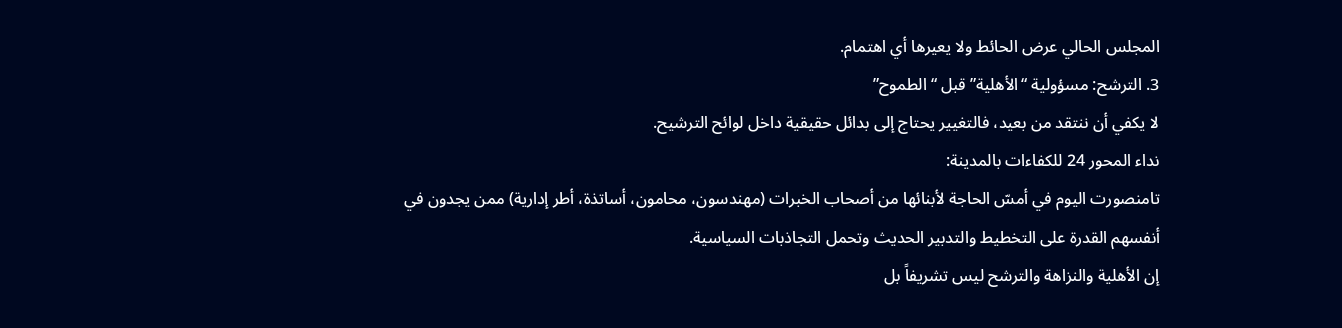المجلس الحالي عرض الحائط ولا يعيرها أي اهتمام.
3. الترشح: مسؤولية “الأهلية” قبل “الطموح”
لا يكفي أن ننتقد من بعيد، فالتغيير يحتاج إلى بدائل حقيقية داخل لوائح الترشيح.
نداء المحور 24 للكفاءات بالمدينة:
تامنصورت اليوم في أمسّ الحاجة لأبنائها من أصحاب الخبرات (مهندسون، محامون، أساتذة، أطر إدارية) ممن يجدون في أنفسهم القدرة على التخطيط والتدبير الحديث وتحمل التجاذبات السياسية.
إن الأهلية والنزاهة والترشح ليس تشريفاً بل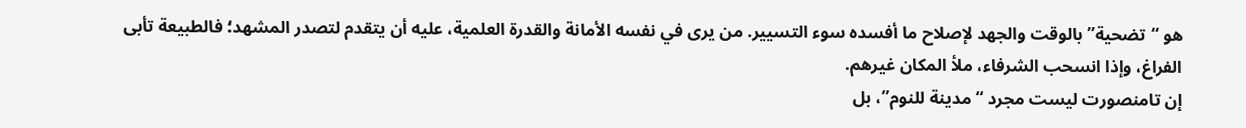هو “تضحية” بالوقت والجهد لإصلاح ما أفسده سوء التسيير. من يرى في نفسه الأمانة والقدرة العلمية، عليه أن يتقدم لتصدر المشهد؛ فالطبيعة تأبى الفراغ، وإذا انسحب الشرفاء، ملأ المكان غيرهم.
إن تامنصورت ليست مجرد “مدينة للنوم”، بل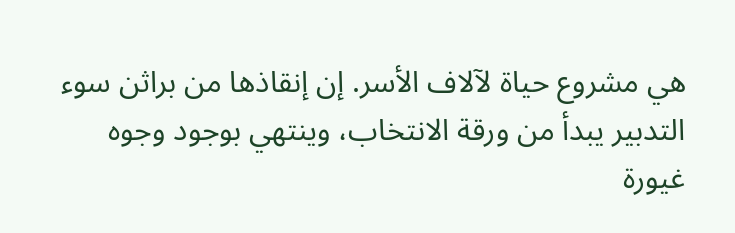هي مشروع حياة لآلاف الأسر. إن إنقاذها من براثن سوء التدبير يبدأ من ورقة الانتخاب، وينتهي بوجود وجوه غيورة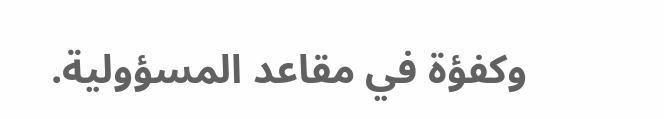وكفؤة في مقاعد المسؤولية.